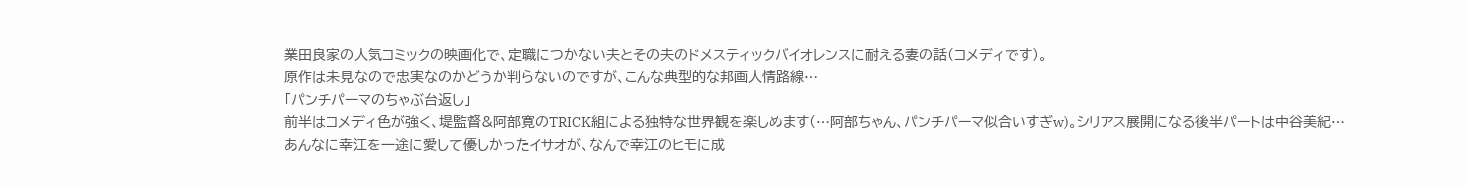業田良家の人気コミックの映画化で、定職につかない夫とその夫のドメスティックバイオレンスに耐える妻の話(コメディです)。
原作は未見なので忠実なのかどうか判らないのですが、こんな典型的な邦画人情路線…
「パンチパーマのちゃぶ台返し」
前半はコメディ色が強く、堤監督&阿部寛のTRICK組による独特な世界観を楽しめます(…阿部ちゃん、パンチパーマ似合いすぎw)。シリアス展開になる後半パートは中谷美紀…
あんなに幸江を一途に愛して優しかったイサオが、なんで幸江のヒモに成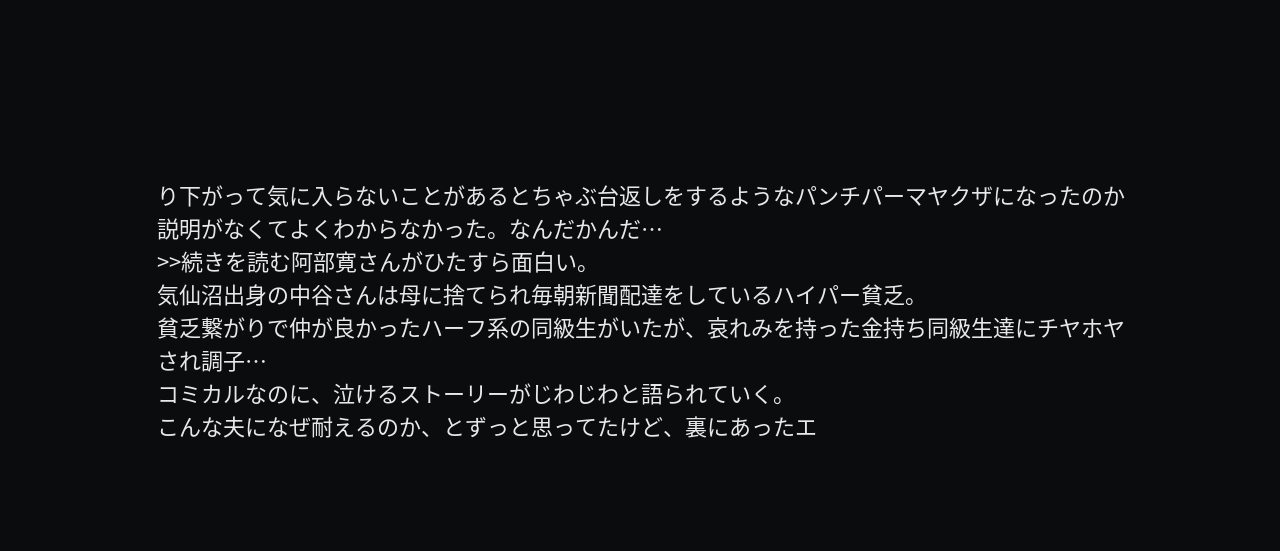り下がって気に入らないことがあるとちゃぶ台返しをするようなパンチパーマヤクザになったのか説明がなくてよくわからなかった。なんだかんだ…
>>続きを読む阿部寛さんがひたすら面白い。
気仙沼出身の中谷さんは母に捨てられ毎朝新聞配達をしているハイパー貧乏。
貧乏繋がりで仲が良かったハーフ系の同級生がいたが、哀れみを持った金持ち同級生達にチヤホヤされ調子…
コミカルなのに、泣けるストーリーがじわじわと語られていく。
こんな夫になぜ耐えるのか、とずっと思ってたけど、裏にあったエ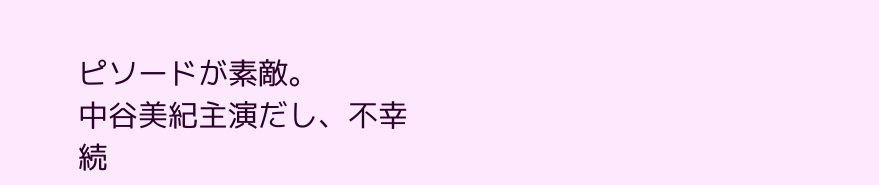ピソードが素敵。
中谷美紀主演だし、不幸続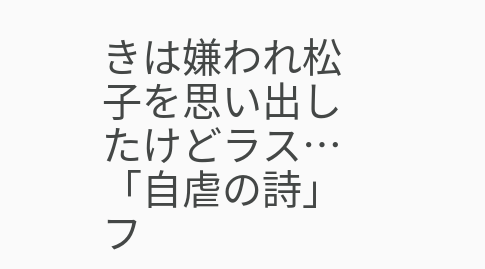きは嫌われ松子を思い出したけどラス…
「自虐の詩」フ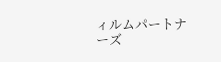ィルムパートナーズ